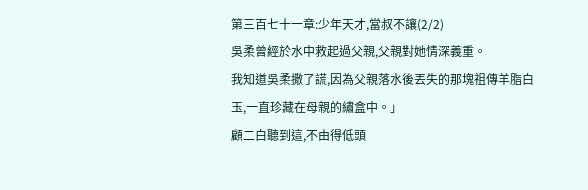第三百七十一章:少年天才,當叔不讓(2/2)
吳柔曾經於水中救起過父親,父親對她情深義重。
我知道吳柔撒了謊,因為父親落水後丟失的那塊祖傳羊脂白玉,一直珍藏在母親的繡盒中。」
顧二白聽到這,不由得低頭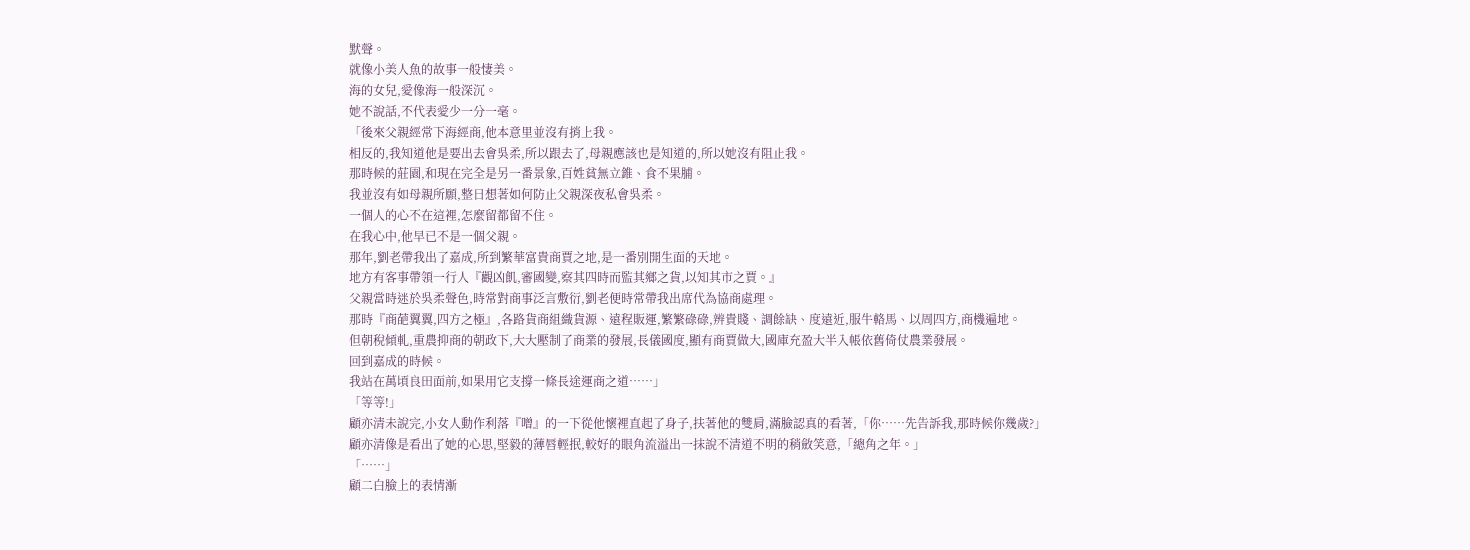默聲。
就像小美人魚的故事一般悽美。
海的女兒,愛像海一般深沉。
她不說話,不代表愛少一分一毫。
「後來父親經常下海經商,他本意里並沒有捎上我。
相反的,我知道他是要出去會吳柔,所以跟去了,母親應該也是知道的,所以她沒有阻止我。
那時候的莊園,和現在完全是另一番景象,百姓貧無立錐、食不果脯。
我並沒有如母親所願,整日想著如何防止父親深夜私會吳柔。
一個人的心不在這裡,怎麼留都留不住。
在我心中,他早已不是一個父親。
那年,劉老帶我出了嘉成,所到繁華富貴商賈之地,是一番別開生面的天地。
地方有客事帶領一行人『觀凶飢,審國變,察其四時而監其鄉之貨,以知其市之賈。』
父親當時迷於吳柔聲色,時常對商事泛言敷衍,劉老便時常帶我出席代為協商處理。
那時『商葩翼翼,四方之極』,各路貨商組織貨源、遠程販運,繁繁碌碌,辨貴賤、調餘缺、度遠近,服牛輅馬、以周四方,商機遍地。
但朝稅傾軋,重農抑商的朝政下,大大壓制了商業的發展,長儀國度,顯有商賈做大,國庫充盈大半入帳依舊倚仗農業發展。
回到嘉成的時候。
我站在萬頃良田面前,如果用它支撐一條長途運商之道……」
「等等!」
顧亦清未說完,小女人動作利落『噌』的一下從他懷裡直起了身子,扶著他的雙肩,滿臉認真的看著,「你……先告訴我,那時候你幾歲?」
顧亦清像是看出了她的心思,堅毅的薄唇輕抿,較好的眼角流溢出一抹說不清道不明的稍斂笑意,「總角之年。」
「……」
顧二白臉上的表情漸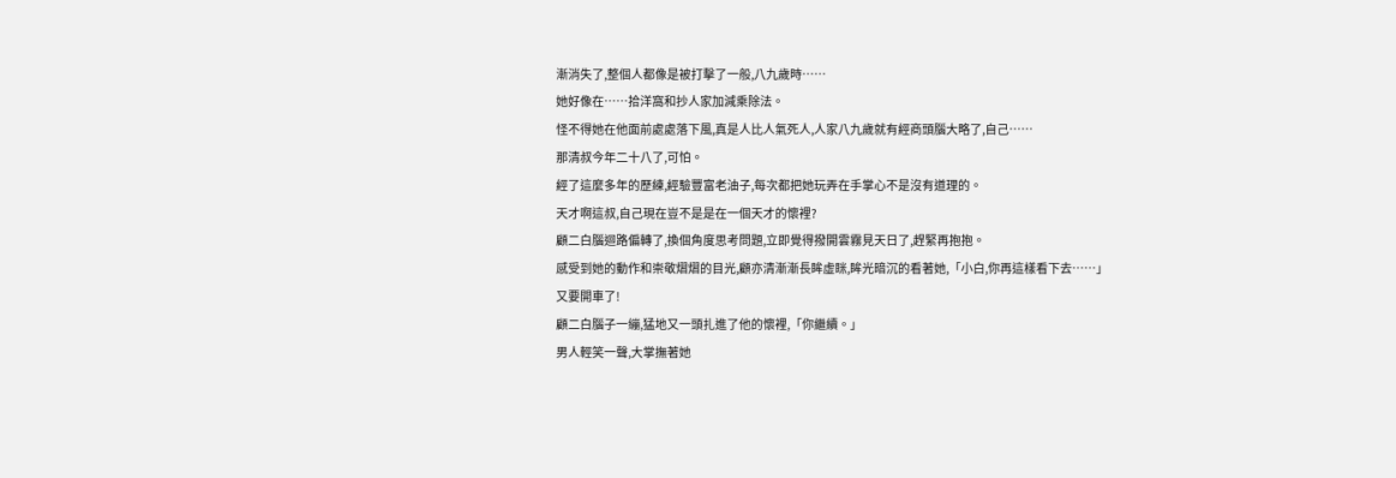漸消失了,整個人都像是被打擊了一般,八九歲時……
她好像在……拾洋窩和抄人家加減乘除法。
怪不得她在他面前處處落下風,真是人比人氣死人,人家八九歲就有經商頭腦大略了,自己……
那清叔今年二十八了,可怕。
經了這麼多年的歷練,經驗豐富老油子,每次都把她玩弄在手掌心不是沒有道理的。
天才啊這叔,自己現在豈不是是在一個天才的懷裡?
顧二白腦迴路偏轉了,換個角度思考問題,立即覺得撥開雲霧見天日了,趕緊再抱抱。
感受到她的動作和崇敬熠熠的目光,顧亦清漸漸長眸虛眯,眸光暗沉的看著她,「小白,你再這樣看下去……」
又要開車了!
顧二白腦子一繃,猛地又一頭扎進了他的懷裡,「你繼續。」
男人輕笑一聲,大掌撫著她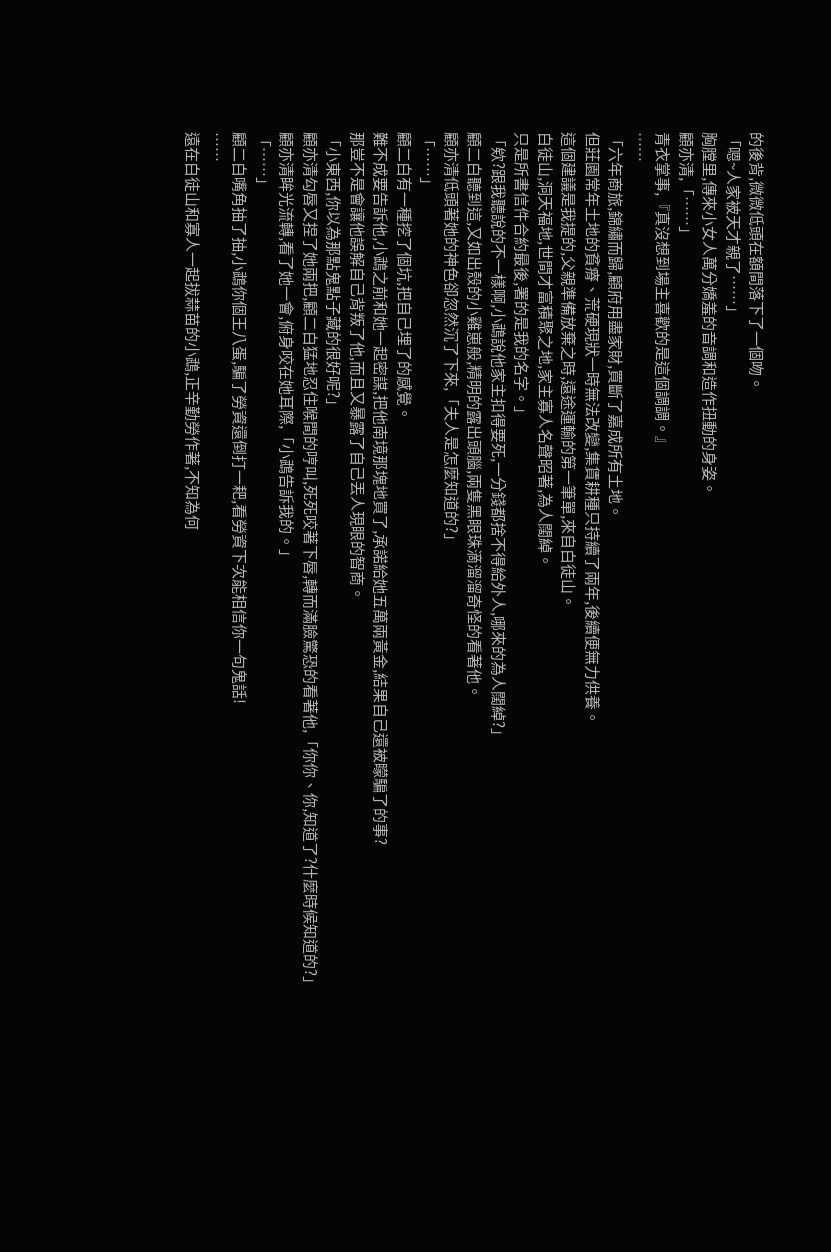的後背,微微低頭在額間落下了一個吻。
「嗯~人家被天才親了……」
胸膛里,傳來小女人萬分嬌羞的音調和造作扭動的身姿。
顧亦清,「……」
青衣掌事,『真沒想到場主喜歡的是這個調調。』
……
「六年商旅,錦繡而歸,顧府用盡家財,買斷了嘉成所有土地。
但莊園常年土地的貧瘠、荒硬現狀一時無法改變,集賃耕種只持續了兩年,後續便無力供養。
這個建議是我提的,父親準備放棄之時,遠途運輸的第一筆單,來自白徒山。
白徒山,洞天福地,世間才富積聚之地,家主寡人名聲昭著,為人闊綽。
只是所書信件合約最後,署的是我的名字。」
「欸?跟我聽說的不一樣啊,小鵡說他家主扣得要死,一分錢都捨不得給外人,哪來的為人闊綽?」
顧二白聽到這,又如出殼的小雞崽般,精明的露出頭腦,兩隻黑眼珠滴溜溜奇怪的看著他。
顧亦清低頭著她的神色卻忽然沉了下來,「夫人是怎麼知道的?」
「……」
顧二白有一種挖了個坑,把自己埋了的感覺。
難不成要告訴他,小鵡之前和她一起密謀,把他南境那塊地買了,承諾給她五萬兩黃金,結果自己還被矇騙了的事?
那豈不是會讓他誤解自己背叛了他,而且又暴露了自己丟人現眼的智商。
「小東西,你以為那點鬼點子藏的很好呢?」
顧亦清勾唇又捏了她兩把,顧二白猛地忍住喉間的哼叫,死死咬著下唇,轉而滿臉驚恐的看著他,「你你、你,知道了?什麼時候知道的?」
顧亦清眸光流轉,看了她一會,俯身咬在她耳際,「小鵡告訴我的。」
「……」
顧二白嘴角抽了抽,小鵡你個王八蛋,騙了勞資還倒打一耙,看勞資下次能相信你一句鬼話!
……
遠在白徒山和寡人一起拔蒜苗的小鵡,正辛勤勞作著,不知為何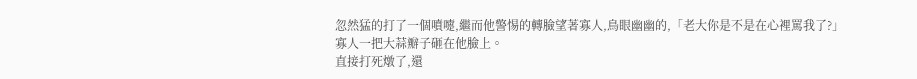忽然猛的打了一個噴嚏,繼而他警惕的轉臉望著寡人,鳥眼幽幽的,「老大你是不是在心裡罵我了?」
寡人一把大蒜瓣子砸在他臉上。
直接打死燉了,還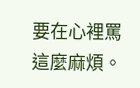要在心裡罵這麼麻煩。